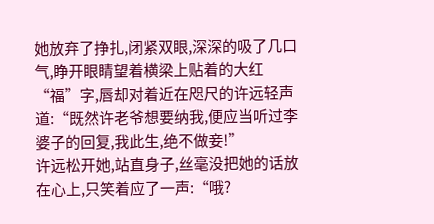她放弃了挣扎,闭紧双眼,深深的吸了几口气,睁开眼睛望着横梁上贴着的大红“福”字,唇却对着近在咫尺的许远轻声道:“既然许老爷想要纳我,便应当听过李婆子的回复,我此生,绝不做妾!”
许远松开她,站直身子,丝毫没把她的话放在心上,只笑着应了一声:“哦?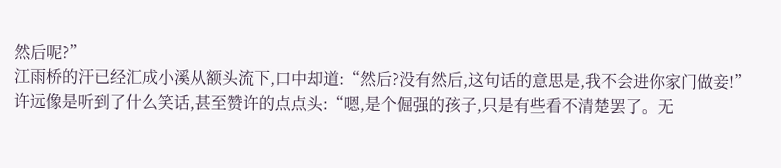然后呢?”
江雨桥的汗已经汇成小溪从额头流下,口中却道:“然后?没有然后,这句话的意思是,我不会进你家门做妾!”
许远像是听到了什么笑话,甚至赞许的点点头:“嗯,是个倔强的孩子,只是有些看不清楚罢了。无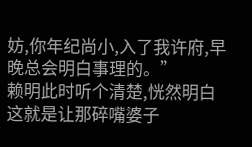妨,你年纪尚小,入了我许府,早晚总会明白事理的。”
赖明此时听个清楚,恍然明白这就是让那碎嘴婆子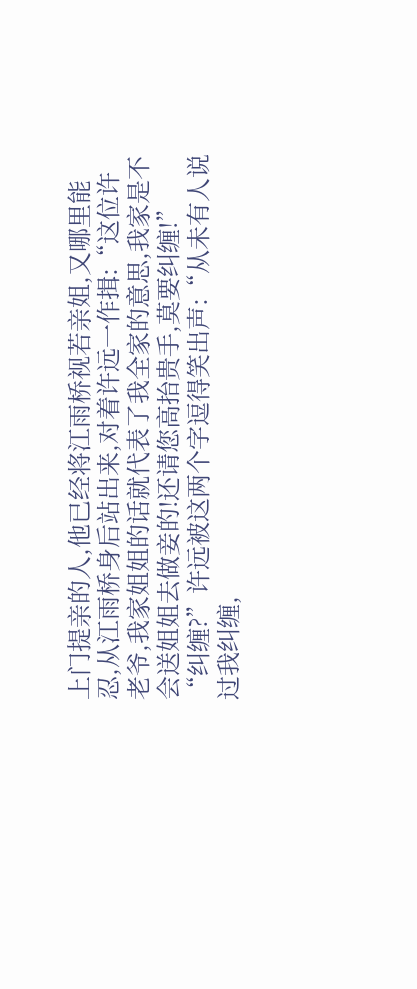上门提亲的人,他已经将江雨桥视若亲姐,又哪里能忍,从江雨桥身后站出来,对着许远一作揖:“这位许老爷,我家姐姐的话就代表了我全家的意思,我家是不会送姐姐去做妾的!还请您高抬贵手,莫要纠缠!”
“纠缠?”许远被这两个字逗得笑出声:“从未有人说过我纠缠,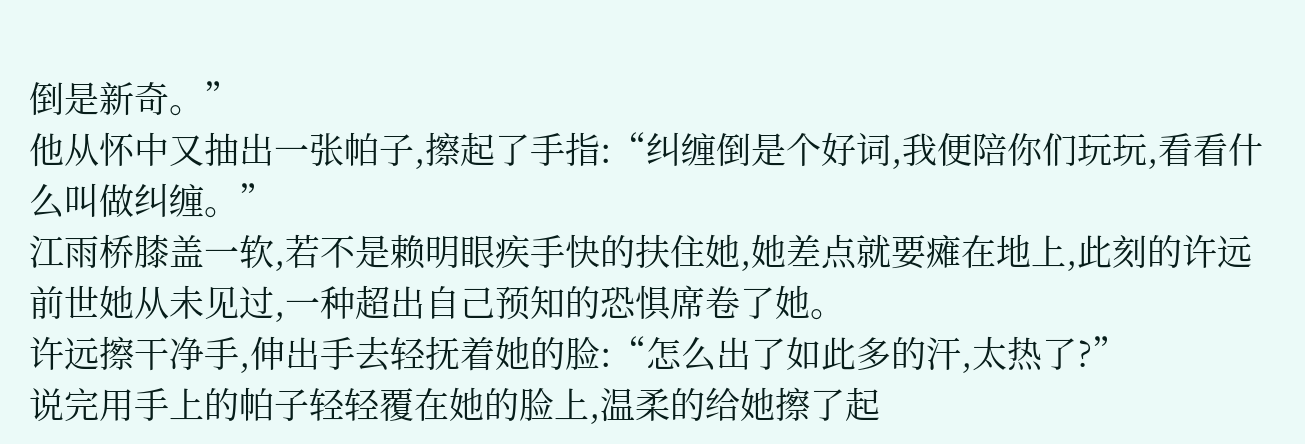倒是新奇。”
他从怀中又抽出一张帕子,擦起了手指:“纠缠倒是个好词,我便陪你们玩玩,看看什么叫做纠缠。”
江雨桥膝盖一软,若不是赖明眼疾手快的扶住她,她差点就要瘫在地上,此刻的许远前世她从未见过,一种超出自己预知的恐惧席卷了她。
许远擦干净手,伸出手去轻抚着她的脸:“怎么出了如此多的汗,太热了?”
说完用手上的帕子轻轻覆在她的脸上,温柔的给她擦了起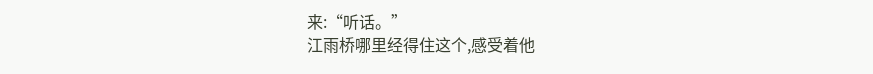来:“听话。”
江雨桥哪里经得住这个,感受着他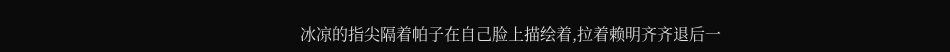冰凉的指尖隔着帕子在自己脸上描绘着,拉着赖明齐齐退后一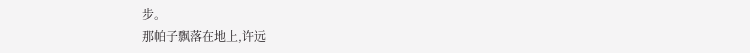步。
那帕子飘落在地上,许远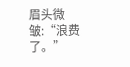眉头微皱:“浪费了。”